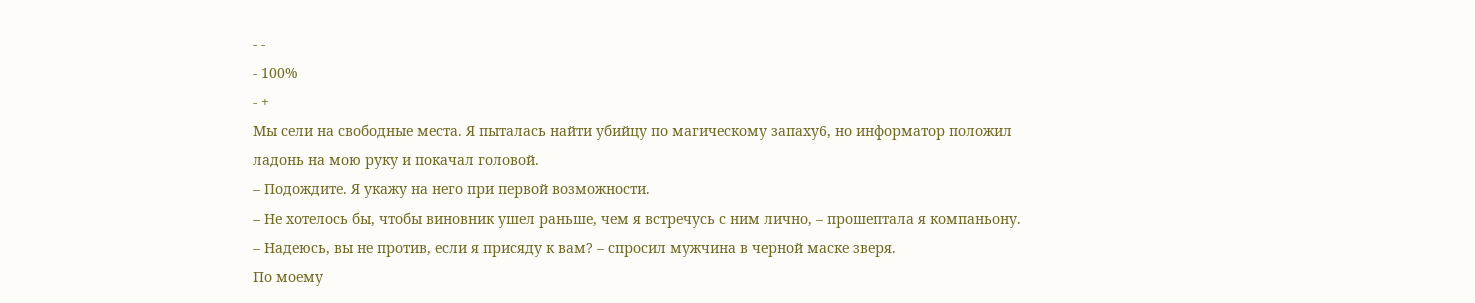- -
- 100%
- +
Мы сели на свободные места. Я пыталась найти убийцу по магическому запаху6, но информатор положил ладонь на мою руку и покачал головой.
– Подождите. Я укажу на него при первой возможности.
– Не хотелось бы, чтобы виновник ушел раньше, чем я встречусь с ним лично, – прошептала я компаньону.
– Надеюсь, вы не против, если я присяду к вам? – спросил мужчина в черной маске зверя.
По моему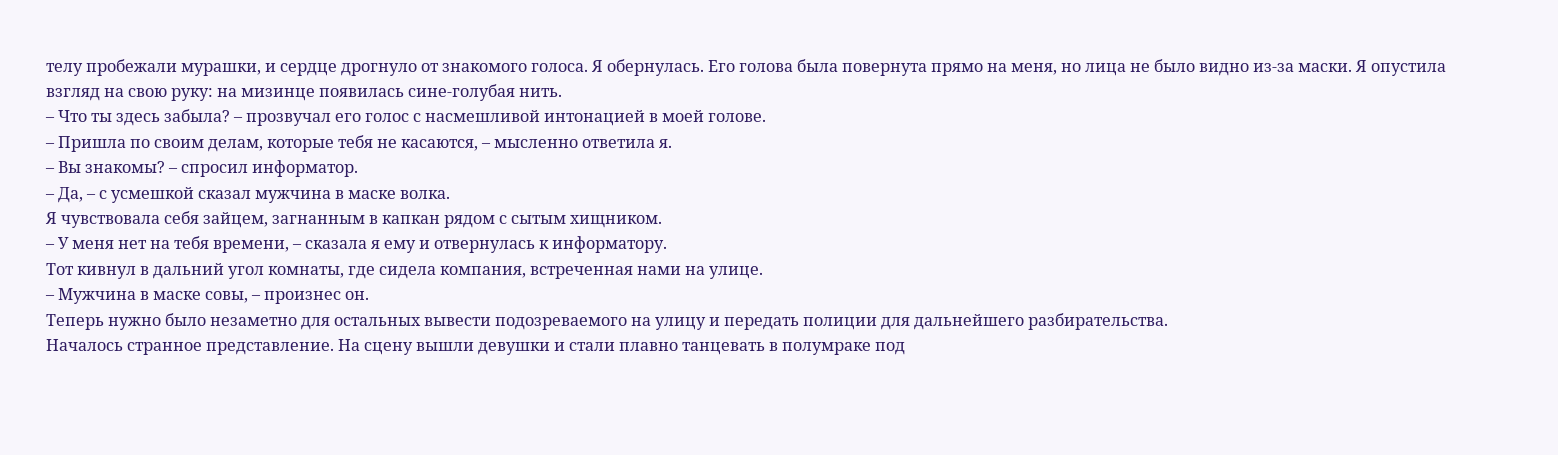телу пробежали мурашки, и сердце дрогнуло от знакомого голоса. Я обернулась. Его голова была повернута прямо на меня, но лица не было видно из-за маски. Я опустила взгляд на свою руку: на мизинце появилась сине-голубая нить.
– Что ты здесь забыла? – прозвучал его голос с насмешливой интонацией в моей голове.
– Пришла по своим делам, которые тебя не касаются, – мысленно ответила я.
– Вы знакомы? – спросил информатор.
– Да, – с усмешкой сказал мужчина в маске волка.
Я чувствовала себя зайцем, загнанным в капкан рядом с сытым хищником.
– У меня нет на тебя времени, – сказала я ему и отвернулась к информатору.
Тот кивнул в дальний угол комнаты, где сидела компания, встреченная нами на улице.
– Мужчина в маске совы, – произнес он.
Теперь нужно было незаметно для остальных вывести подозреваемого на улицу и передать полиции для дальнейшего разбирательства.
Началось странное представление. На сцену вышли девушки и стали плавно танцевать в полумраке под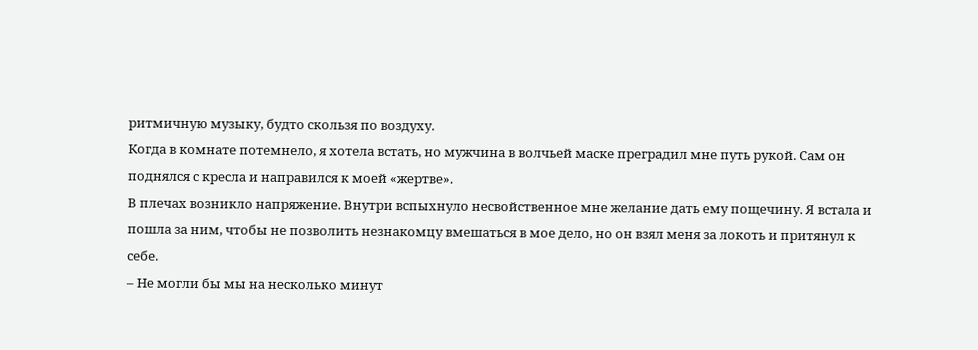ритмичную музыку, будто скользя по воздуху.
Когда в комнате потемнело, я хотела встать, но мужчина в волчьей маске преградил мне путь рукой. Сам он поднялся с кресла и направился к моей «жертве».
В плечах возникло напряжение. Внутри вспыхнуло несвойственное мне желание дать ему пощечину. Я встала и пошла за ним, чтобы не позволить незнакомцу вмешаться в мое дело, но он взял меня за локоть и притянул к себе.
– Не могли бы мы на несколько минут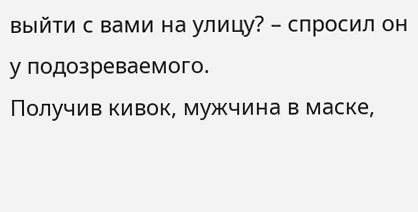выйти с вами на улицу? – спросил он у подозреваемого.
Получив кивок, мужчина в маске,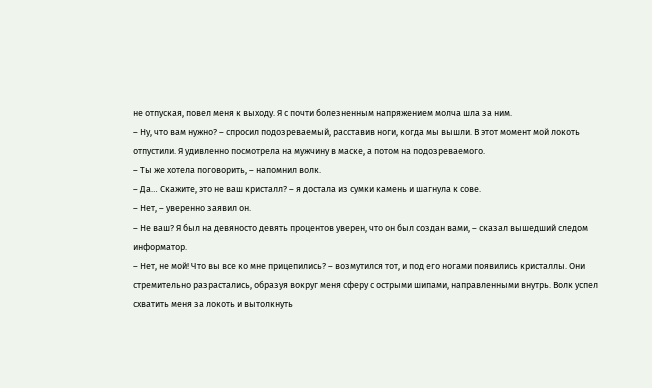не отпуская, повел меня к выходу. Я с почти болезненным напряжением молча шла за ним.
– Ну, что вам нужно? – спросил подозреваемый, расставив ноги, когда мы вышли. В этот момент мой локоть отпустили. Я удивленно посмотрела на мужчину в маске, а потом на подозреваемого.
– Ты же хотела поговорить, – напомнил волк.
– Да… Скажите, это не ваш кристалл? – я достала из сумки камень и шагнула к сове.
– Нет, – уверенно заявил он.
– Не ваш? Я был на девяносто девять процентов уверен, что он был создан вами, – сказал вышедший следом информатор.
– Нет, не мой! Что вы все ко мне прицепились? – возмутился тот, и под его ногами появились кристаллы. Они стремительно разрастались, образуя вокруг меня сферу с острыми шипами, направленными внутрь. Волк успел схватить меня за локоть и вытолкнуть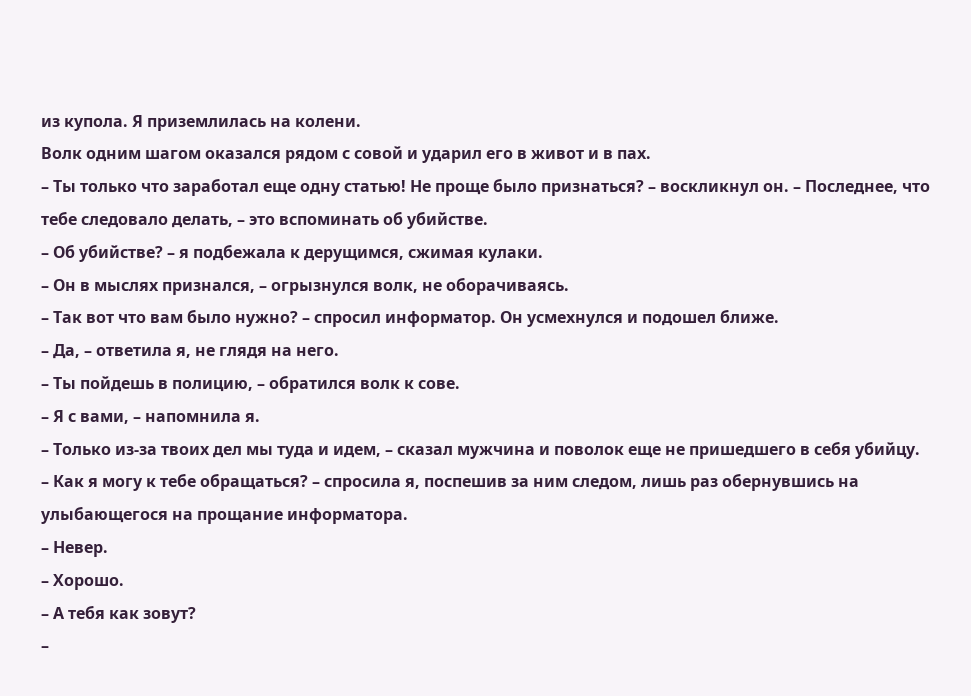из купола. Я приземлилась на колени.
Волк одним шагом оказался рядом с совой и ударил его в живот и в пах.
– Ты только что заработал еще одну статью! Не проще было признаться? – воскликнул он. – Последнее, что тебе следовало делать, – это вспоминать об убийстве.
– Об убийстве? – я подбежала к дерущимся, сжимая кулаки.
– Он в мыслях признался, – огрызнулся волк, не оборачиваясь.
– Так вот что вам было нужно? – спросил информатор. Он усмехнулся и подошел ближе.
– Да, – ответила я, не глядя на него.
– Ты пойдешь в полицию, – обратился волк к сове.
– Я с вами, – напомнила я.
– Только из-за твоих дел мы туда и идем, – сказал мужчина и поволок еще не пришедшего в себя убийцу.
– Как я могу к тебе обращаться? – спросила я, поспешив за ним следом, лишь раз обернувшись на улыбающегося на прощание информатора.
– Невер.
– Хорошо.
– А тебя как зовут?
–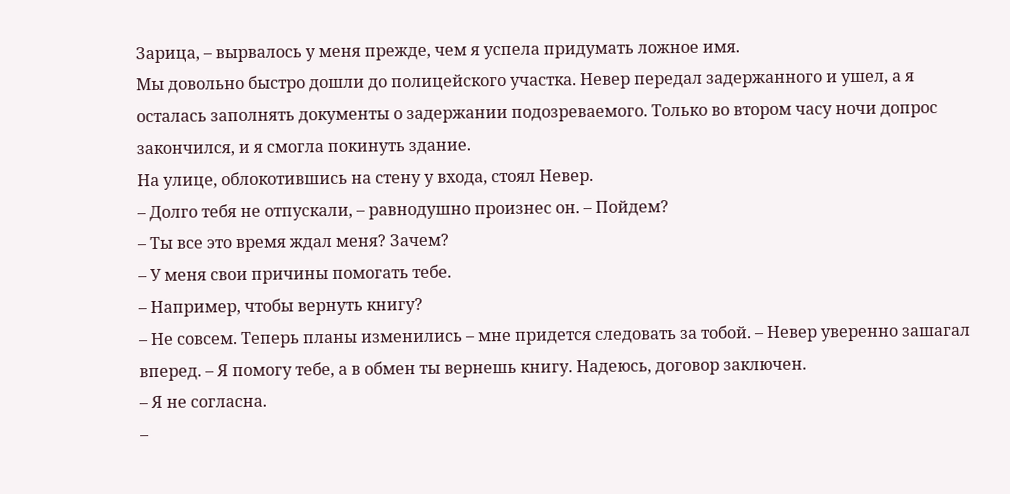Зарица, – вырвалось у меня прежде, чем я успела придумать ложное имя.
Мы довольно быстро дошли до полицейского участка. Невер передал задержанного и ушел, а я осталась заполнять документы о задержании подозреваемого. Только во втором часу ночи допрос закончился, и я смогла покинуть здание.
На улице, облокотившись на стену у входа, стоял Невер.
– Долго тебя не отпускали, – равнодушно произнес он. – Пойдем?
– Ты все это время ждал меня? Зачем?
– У меня свои причины помогать тебе.
– Например, чтобы вернуть книгу?
– Не совсем. Теперь планы изменились – мне придется следовать за тобой. – Невер уверенно зашагал вперед. – Я помогу тебе, а в обмен ты вернешь книгу. Надеюсь, договор заключен.
– Я не согласна.
–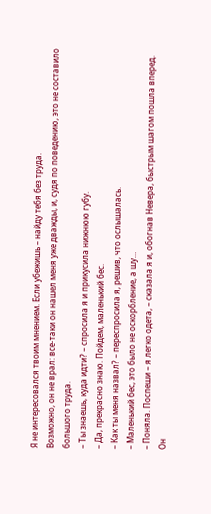Я не интересовался твоим мнением. Если убежишь – найду тебя без труда.
Возможно, он не врал: все-таки он нашел меня уже дважды, и, судя по поведению, это не составило большого труда.
– Ты знаешь, куда идти? – спросила я и прикусила нижнюю губу.
– Да, прекрасно знаю. Пойдем, маленький бес.
– Как ты меня назвал? – переспросила я, решив, что ослышалась.
– Маленький бес, это было не оскорбление, а шу…
– Поняла. Поспеши – я легко одета, – сказала я и, обогнав Невера, быстрым шагом пошла вперед.
Он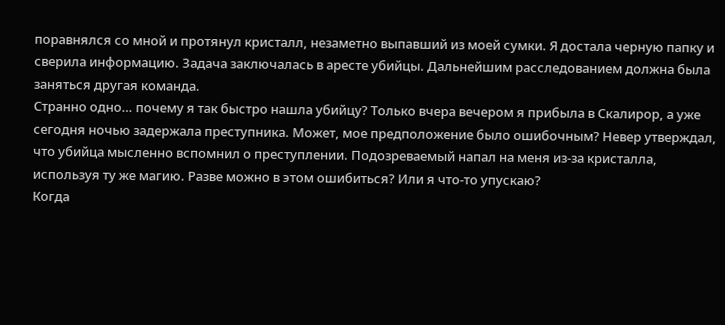поравнялся со мной и протянул кристалл, незаметно выпавший из моей сумки. Я достала черную папку и сверила информацию. Задача заключалась в аресте убийцы. Дальнейшим расследованием должна была заняться другая команда.
Странно одно… почему я так быстро нашла убийцу? Только вчера вечером я прибыла в Скалирор, а уже сегодня ночью задержала преступника. Может, мое предположение было ошибочным? Невер утверждал, что убийца мысленно вспомнил о преступлении. Подозреваемый напал на меня из-за кристалла, используя ту же магию. Разве можно в этом ошибиться? Или я что-то упускаю?
Когда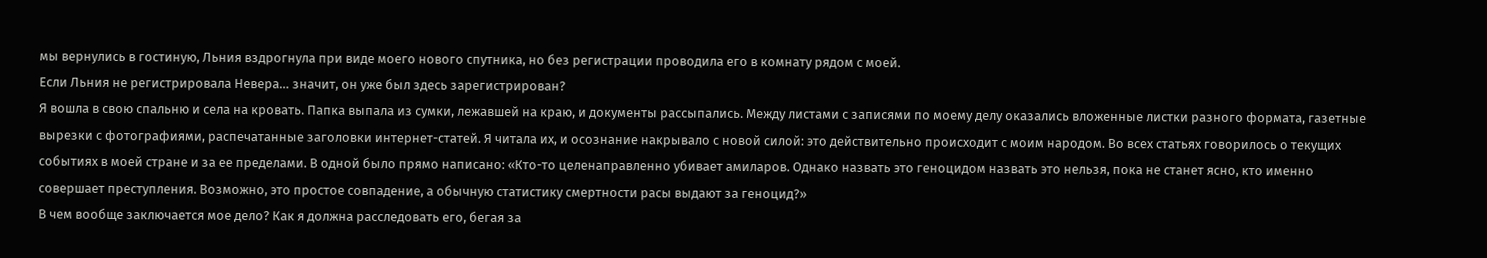мы вернулись в гостиную, Льния вздрогнула при виде моего нового спутника, но без регистрации проводила его в комнату рядом с моей.
Если Льния не регистрировала Невера… значит, он уже был здесь зарегистрирован?
Я вошла в свою спальню и села на кровать. Папка выпала из сумки, лежавшей на краю, и документы рассыпались. Между листами с записями по моему делу оказались вложенные листки разного формата, газетные вырезки с фотографиями, распечатанные заголовки интернет-статей. Я читала их, и осознание накрывало с новой силой: это действительно происходит с моим народом. Во всех статьях говорилось о текущих событиях в моей стране и за ее пределами. В одной было прямо написано: «Кто-то целенаправленно убивает амиларов. Однако назвать это геноцидом назвать это нельзя, пока не станет ясно, кто именно совершает преступления. Возможно, это простое совпадение, а обычную статистику смертности расы выдают за геноцид?»
В чем вообще заключается мое дело? Как я должна расследовать его, бегая за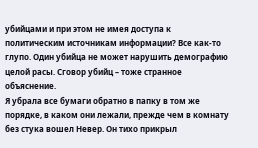убийцами и при этом не имея доступа к политическим источникам информации? Все как-то глупо. Один убийца не может нарушить демографию целой расы. Сговор убийц – тоже странное объяснение.
Я убрала все бумаги обратно в папку в том же порядке, в каком они лежали, прежде чем в комнату без стука вошел Невер. Он тихо прикрыл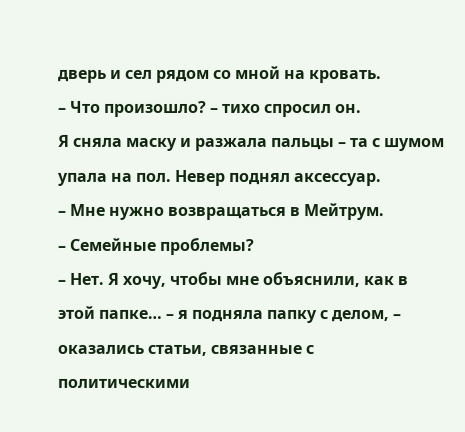дверь и сел рядом со мной на кровать.
– Что произошло? – тихо спросил он.
Я сняла маску и разжала пальцы – та с шумом упала на пол. Невер поднял аксессуар.
– Мне нужно возвращаться в Мейтрум.
– Семейные проблемы?
– Нет. Я хочу, чтобы мне объяснили, как в этой папке… – я подняла папку с делом, – оказались статьи, связанные с политическими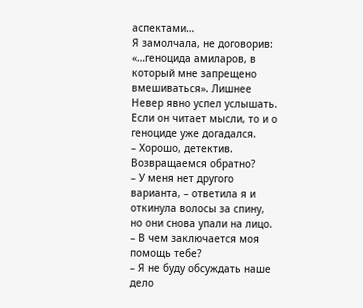аспектами…
Я замолчала, не договорив: «…геноцида амиларов, в который мне запрещено вмешиваться». Лишнее Невер явно успел услышать. Если он читает мысли, то и о геноциде уже догадался.
– Хорошо, детектив. Возвращаемся обратно?
– У меня нет другого варианта, – ответила я и откинула волосы за спину, но они снова упали на лицо. – В чем заключается моя помощь тебе?
– Я не буду обсуждать наше дело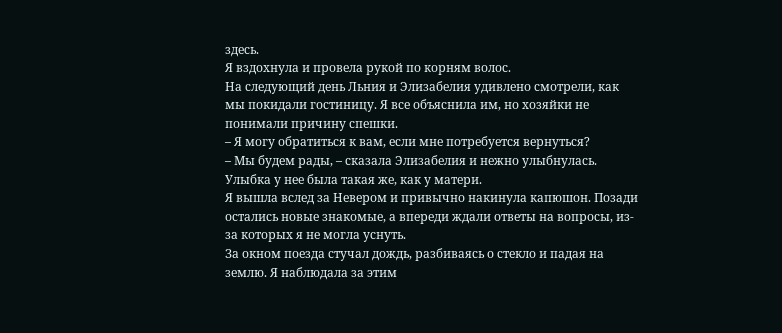здесь.
Я вздохнула и провела рукой по корням волос.
На следующий день Льния и Элизабелия удивлено смотрели, как мы покидали гостиницу. Я все объяснила им, но хозяйки не понимали причину спешки.
– Я могу обратиться к вам, если мне потребуется вернуться?
– Мы будем рады, – сказала Элизабелия и нежно улыбнулась. Улыбка у нее была такая же, как у матери.
Я вышла вслед за Невером и привычно накинула капюшон. Позади остались новые знакомые, а впереди ждали ответы на вопросы, из-за которых я не могла уснуть.
За окном поезда стучал дождь, разбиваясь о стекло и падая на землю. Я наблюдала за этим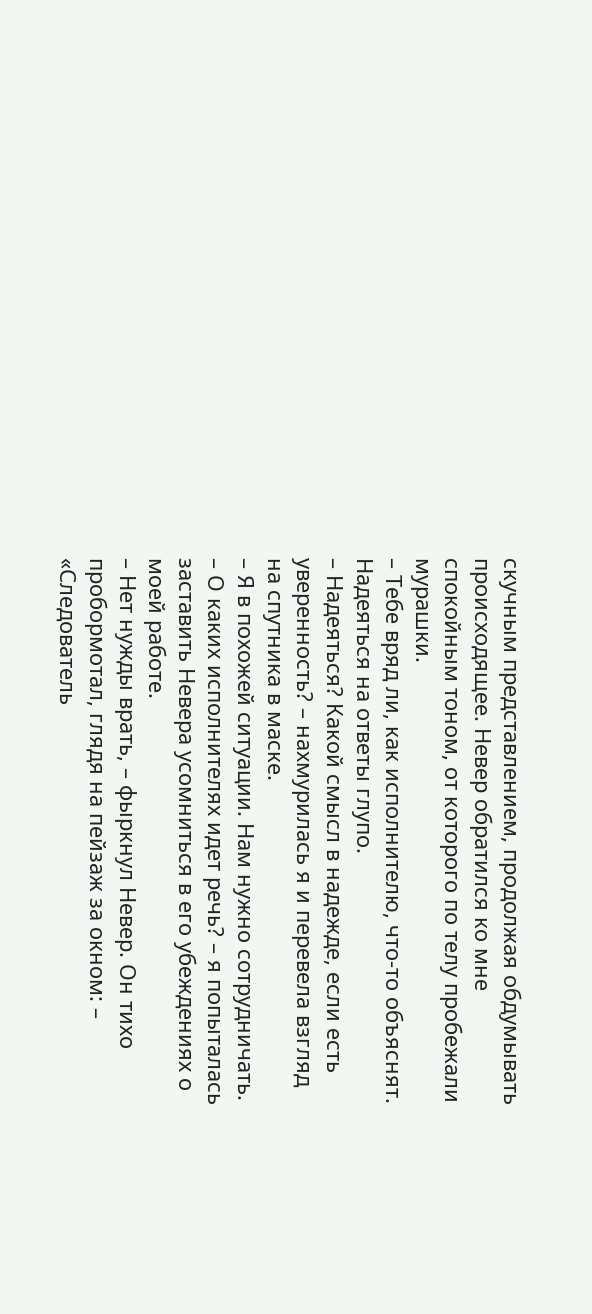скучным представлением, продолжая обдумывать происходящее. Невер обратился ко мне спокойным тоном, от которого по телу пробежали мурашки.
– Тебе вряд ли, как исполнителю, что-то объяснят. Надеяться на ответы глупо.
– Надеяться? Какой смысл в надежде, если есть уверенность? – нахмурилась я и перевела взгляд на спутника в маске.
– Я в похожей ситуации. Нам нужно сотрудничать.
– О каких исполнителях идет речь? – я попыталась заставить Невера усомниться в его убеждениях о моей работе.
– Нет нужды врать, – фыркнул Невер. Он тихо пробормотал, глядя на пейзаж за окном: – «Следователь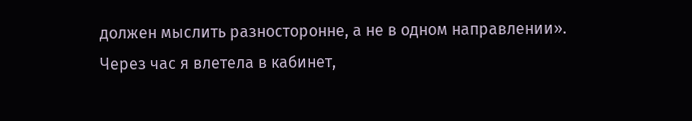должен мыслить разносторонне, а не в одном направлении».
Через час я влетела в кабинет,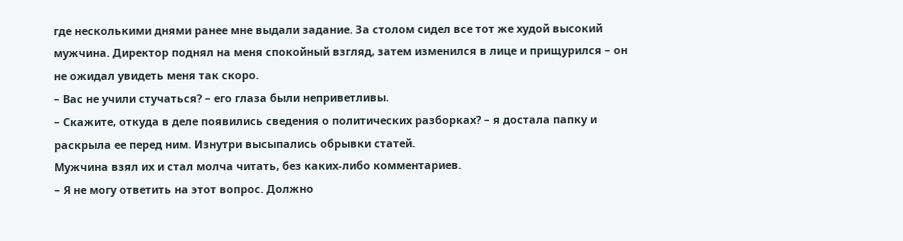где несколькими днями ранее мне выдали задание. За столом сидел все тот же худой высокий мужчина. Директор поднял на меня спокойный взгляд, затем изменился в лице и прищурился – он не ожидал увидеть меня так скоро.
– Вас не учили стучаться? – его глаза были неприветливы.
– Скажите, откуда в деле появились сведения о политических разборках? – я достала папку и раскрыла ее перед ним. Изнутри высыпались обрывки статей.
Мужчина взял их и стал молча читать, без каких-либо комментариев.
– Я не могу ответить на этот вопрос. Должно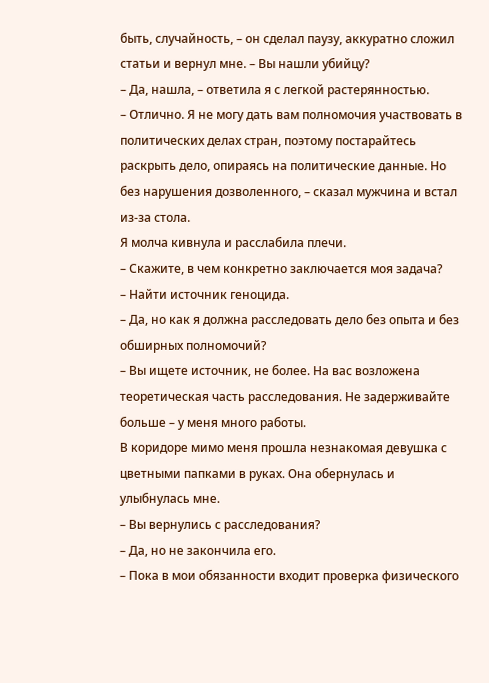быть, случайность, – он сделал паузу, аккуратно сложил статьи и вернул мне. – Вы нашли убийцу?
– Да, нашла, – ответила я с легкой растерянностью.
– Отлично. Я не могу дать вам полномочия участвовать в политических делах стран, поэтому постарайтесь раскрыть дело, опираясь на политические данные. Но без нарушения дозволенного, – сказал мужчина и встал из-за стола.
Я молча кивнула и расслабила плечи.
– Скажите, в чем конкретно заключается моя задача?
– Найти источник геноцида.
– Да, но как я должна расследовать дело без опыта и без обширных полномочий?
– Вы ищете источник, не более. На вас возложена теоретическая часть расследования. Не задерживайте больше – у меня много работы.
В коридоре мимо меня прошла незнакомая девушка с цветными папками в руках. Она обернулась и улыбнулась мне.
– Вы вернулись с расследования?
– Да, но не закончила его.
– Пока в мои обязанности входит проверка физического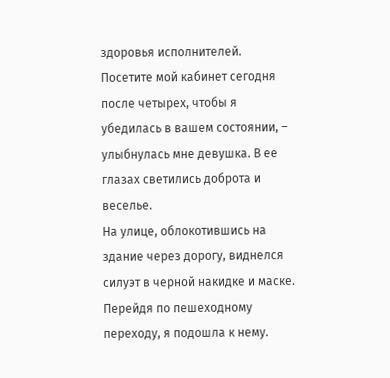здоровья исполнителей. Посетите мой кабинет сегодня после четырех, чтобы я убедилась в вашем состоянии, – улыбнулась мне девушка. В ее глазах светились доброта и веселье.
На улице, облокотившись на здание через дорогу, виднелся силуэт в черной накидке и маске. Перейдя по пешеходному переходу, я подошла к нему.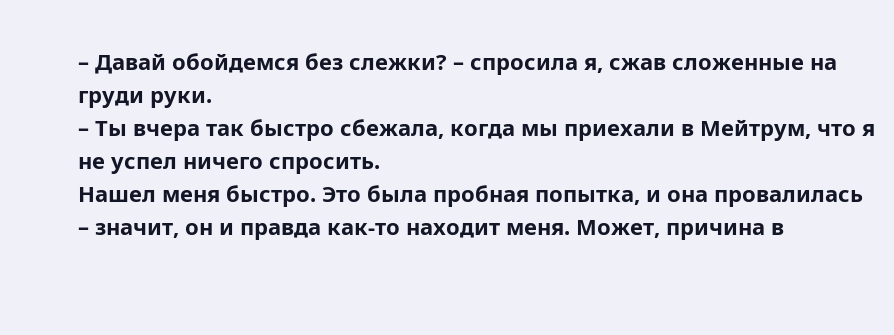– Давай обойдемся без слежки? – спросила я, сжав сложенные на груди руки.
– Ты вчера так быстро сбежала, когда мы приехали в Мейтрум, что я не успел ничего спросить.
Нашел меня быстро. Это была пробная попытка, и она провалилась – значит, он и правда как-то находит меня. Может, причина в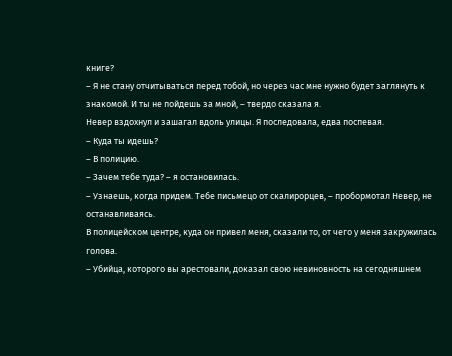книге?
– Я не стану отчитываться перед тобой, но через час мне нужно будет заглянуть к знакомой. И ты не пойдешь за мной, – твердо сказала я.
Невер вздохнул и зашагал вдоль улицы. Я последовала, едва поспевая.
– Куда ты идешь?
– В полицию.
– Зачем тебе туда? – я остановилась.
– Узнаешь, когда придем. Тебе письмецо от скалирорцев, – пробормотал Невер, не останавливаясь.
В полицейском центре, куда он привел меня, сказали то, от чего у меня закружилась голова.
– Убийца, которого вы арестовали, доказал свою невиновность на сегодняшнем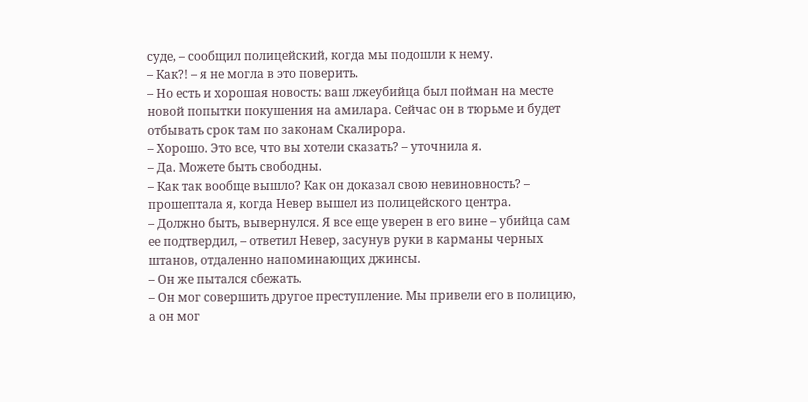суде, – сообщил полицейский, когда мы подошли к нему.
– Как?! – я не могла в это поверить.
– Но есть и хорошая новость: ваш лжеубийца был пойман на месте новой попытки покушения на амилара. Сейчас он в тюрьме и будет отбывать срок там по законам Скалирора.
– Хорошо. Это все, что вы хотели сказать? – уточнила я.
– Да. Можете быть свободны.
– Как так вообще вышло? Как он доказал свою невиновность? – прошептала я, когда Невер вышел из полицейского центра.
– Должно быть, вывернулся. Я все еще уверен в его вине – убийца сам ее подтвердил, – ответил Невер, засунув руки в карманы черных штанов, отдаленно напоминающих джинсы.
– Он же пытался сбежать.
– Он мог совершить другое преступление. Мы привели его в полицию, а он мог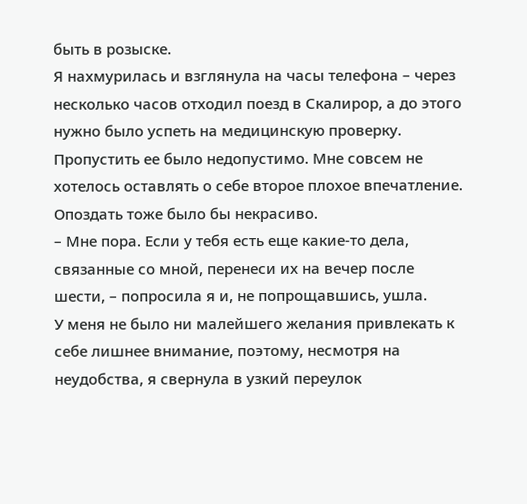быть в розыске.
Я нахмурилась и взглянула на часы телефона – через несколько часов отходил поезд в Скалирор, а до этого нужно было успеть на медицинскую проверку. Пропустить ее было недопустимо. Мне совсем не хотелось оставлять о себе второе плохое впечатление. Опоздать тоже было бы некрасиво.
– Мне пора. Если у тебя есть еще какие-то дела, связанные со мной, перенеси их на вечер после шести, – попросила я и, не попрощавшись, ушла.
У меня не было ни малейшего желания привлекать к себе лишнее внимание, поэтому, несмотря на неудобства, я свернула в узкий переулок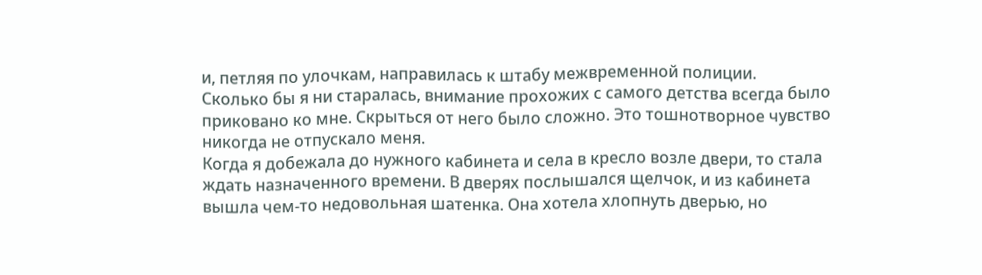и, петляя по улочкам, направилась к штабу межвременной полиции.
Сколько бы я ни старалась, внимание прохожих с самого детства всегда было приковано ко мне. Скрыться от него было сложно. Это тошнотворное чувство никогда не отпускало меня.
Когда я добежала до нужного кабинета и села в кресло возле двери, то стала ждать назначенного времени. В дверях послышался щелчок, и из кабинета вышла чем-то недовольная шатенка. Она хотела хлопнуть дверью, но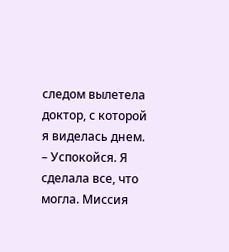следом вылетела доктор, с которой я виделась днем.
– Успокойся. Я сделала все, что могла. Миссия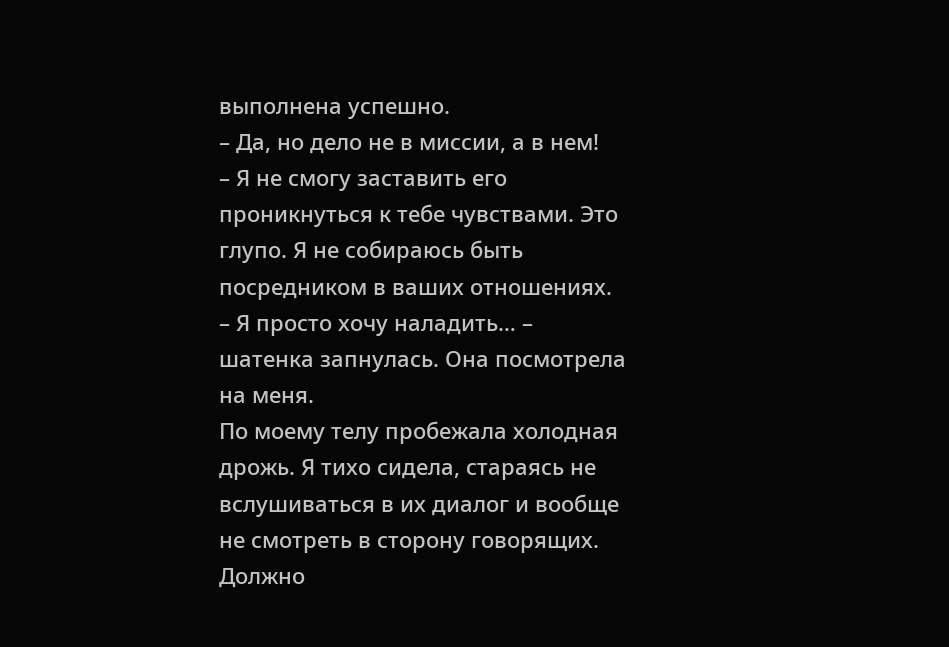выполнена успешно.
– Да, но дело не в миссии, а в нем!
– Я не смогу заставить его проникнуться к тебе чувствами. Это глупо. Я не собираюсь быть посредником в ваших отношениях.
– Я просто хочу наладить… – шатенка запнулась. Она посмотрела на меня.
По моему телу пробежала холодная дрожь. Я тихо сидела, стараясь не вслушиваться в их диалог и вообще не смотреть в сторону говорящих. Должно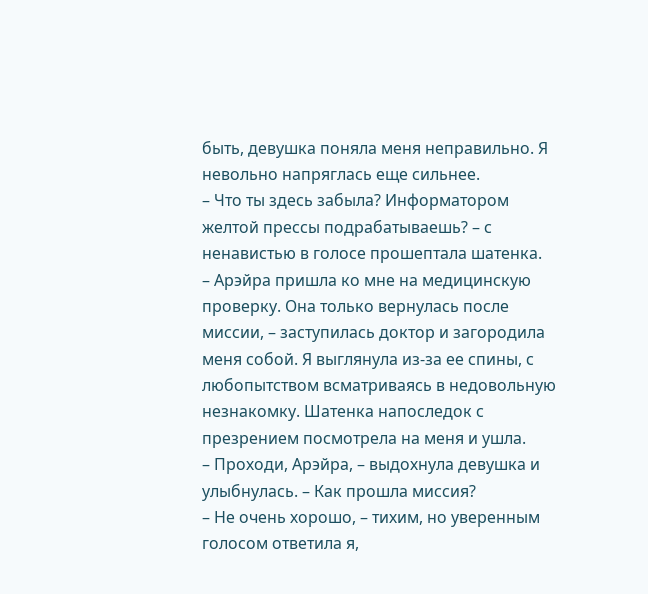быть, девушка поняла меня неправильно. Я невольно напряглась еще сильнее.
– Что ты здесь забыла? Информатором желтой прессы подрабатываешь? – с ненавистью в голосе прошептала шатенка.
– Арэйра пришла ко мне на медицинскую проверку. Она только вернулась после миссии, – заступилась доктор и загородила меня собой. Я выглянула из-за ее спины, с любопытством всматриваясь в недовольную незнакомку. Шатенка напоследок с презрением посмотрела на меня и ушла.
– Проходи, Арэйра, – выдохнула девушка и улыбнулась. – Как прошла миссия?
– Не очень хорошо, – тихим, но уверенным голосом ответила я,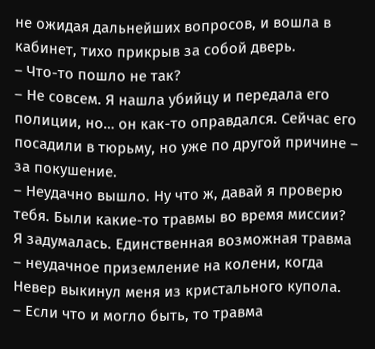не ожидая дальнейших вопросов, и вошла в кабинет, тихо прикрыв за собой дверь.
– Что-то пошло не так?
– Не совсем. Я нашла убийцу и передала его полиции, но… он как-то оправдался. Сейчас его посадили в тюрьму, но уже по другой причине – за покушение.
– Неудачно вышло. Ну что ж, давай я проверю тебя. Были какие-то травмы во время миссии?
Я задумалась. Единственная возможная травма – неудачное приземление на колени, когда Невер выкинул меня из кристального купола.
– Если что и могло быть, то травма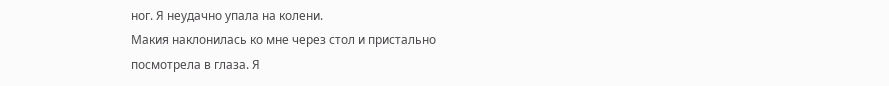ног. Я неудачно упала на колени.
Макия наклонилась ко мне через стол и пристально посмотрела в глаза. Я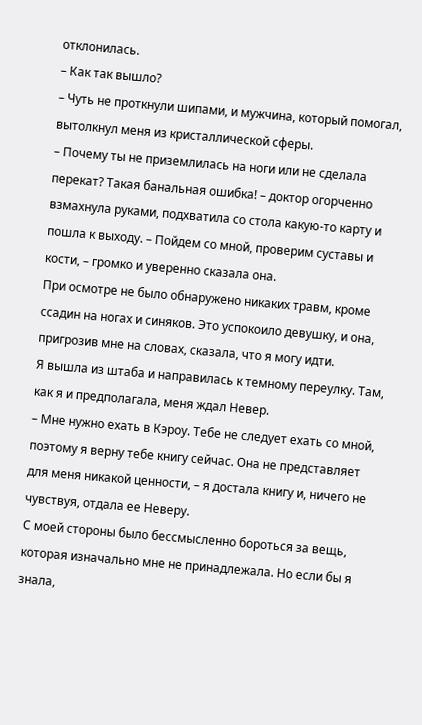отклонилась.
– Как так вышло?
– Чуть не проткнули шипами, и мужчина, который помогал, вытолкнул меня из кристаллической сферы.
– Почему ты не приземлилась на ноги или не сделала перекат? Такая банальная ошибка! – доктор огорченно взмахнула руками, подхватила со стола какую-то карту и пошла к выходу. – Пойдем со мной, проверим суставы и кости, – громко и уверенно сказала она.
При осмотре не было обнаружено никаких травм, кроме ссадин на ногах и синяков. Это успокоило девушку, и она, пригрозив мне на словах, сказала, что я могу идти.
Я вышла из штаба и направилась к темному переулку. Там, как я и предполагала, меня ждал Невер.
– Мне нужно ехать в Кэроу. Тебе не следует ехать со мной, поэтому я верну тебе книгу сейчас. Она не представляет для меня никакой ценности, – я достала книгу и, ничего не чувствуя, отдала ее Неверу.
С моей стороны было бессмысленно бороться за вещь, которая изначально мне не принадлежала. Но если бы я знала,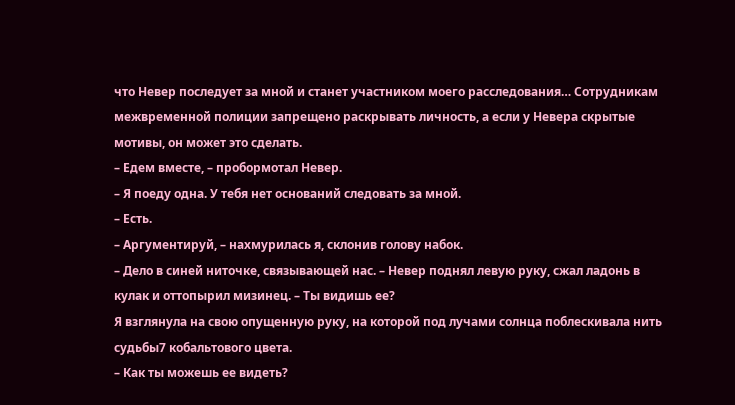что Невер последует за мной и станет участником моего расследования… Сотрудникам межвременной полиции запрещено раскрывать личность, а если у Невера скрытые мотивы, он может это сделать.
– Едем вместе, – пробормотал Невер.
– Я поеду одна. У тебя нет оснований следовать за мной.
– Есть.
– Аргументируй, – нахмурилась я, склонив голову набок.
– Дело в синей ниточке, связывающей нас. – Невер поднял левую руку, сжал ладонь в кулак и оттопырил мизинец. – Ты видишь ее?
Я взглянула на свою опущенную руку, на которой под лучами солнца поблескивала нить судьбы7 кобальтового цвета.
– Как ты можешь ее видеть?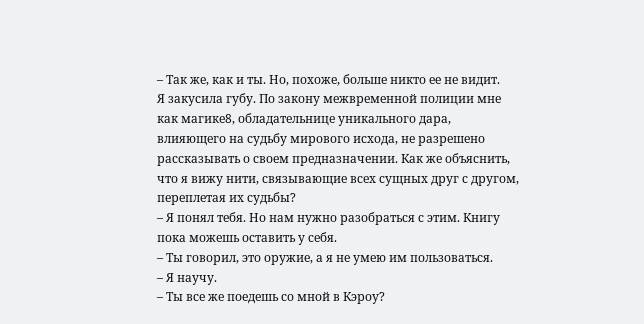– Так же, как и ты. Но, похоже, больше никто ее не видит.
Я закусила губу. По закону межвременной полиции мне как магике8, обладательнице уникального дара, влияющего на судьбу мирового исхода, не разрешено рассказывать о своем предназначении. Как же объяснить, что я вижу нити, связывающие всех сущных друг с другом, переплетая их судьбы?
– Я понял тебя. Но нам нужно разобраться с этим. Книгу пока можешь оставить у себя.
– Ты говорил, это оружие, а я не умею им пользоваться.
– Я научу.
– Ты все же поедешь со мной в Кэроу?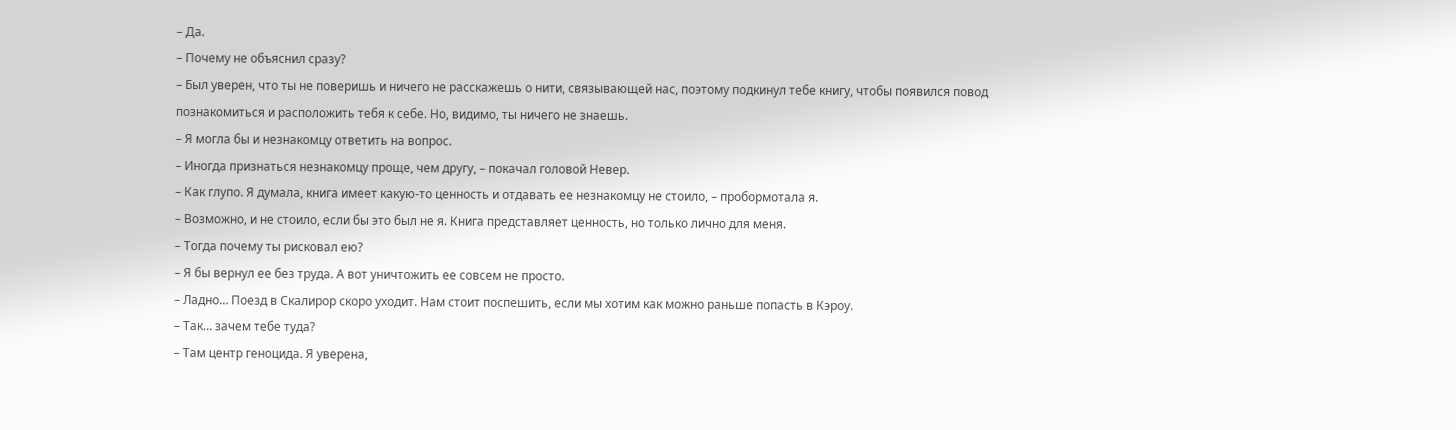– Да.
– Почему не объяснил сразу?
– Был уверен, что ты не поверишь и ничего не расскажешь о нити, связывающей нас, поэтому подкинул тебе книгу, чтобы появился повод познакомиться и расположить тебя к себе. Но, видимо, ты ничего не знаешь.
– Я могла бы и незнакомцу ответить на вопрос.
– Иногда признаться незнакомцу проще, чем другу, – покачал головой Невер.
– Как глупо. Я думала, книга имеет какую-то ценность и отдавать ее незнакомцу не стоило, – пробормотала я.
– Возможно, и не стоило, если бы это был не я. Книга представляет ценность, но только лично для меня.
– Тогда почему ты рисковал ею?
– Я бы вернул ее без труда. А вот уничтожить ее совсем не просто.
– Ладно… Поезд в Скалирор скоро уходит. Нам стоит поспешить, если мы хотим как можно раньше попасть в Кэроу.
– Так… зачем тебе туда?
– Там центр геноцида. Я уверена,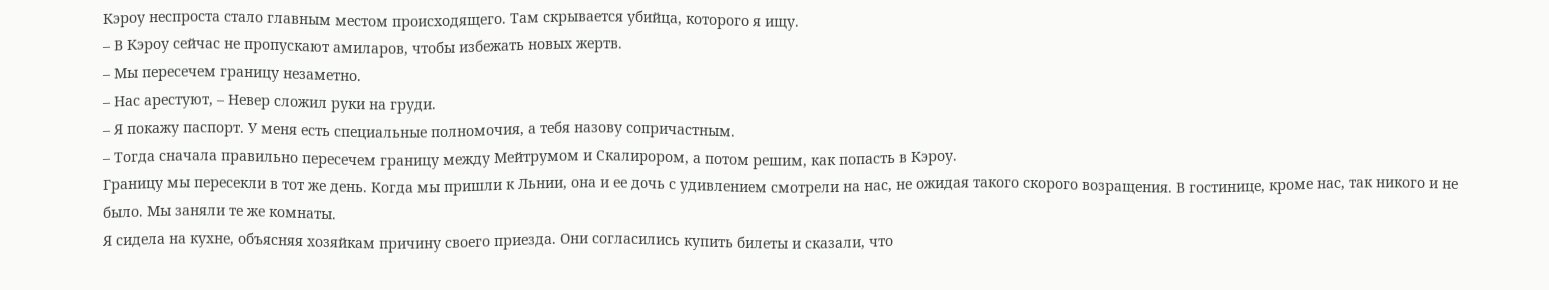Кэроу неспроста стало главным местом происходящего. Там скрывается убийца, которого я ищу.
– В Кэроу сейчас не пропускают амиларов, чтобы избежать новых жертв.
– Мы пересечем границу незаметно.
– Нас арестуют, – Невер сложил руки на груди.
– Я покажу паспорт. У меня есть специальные полномочия, а тебя назову сопричастным.
– Тогда сначала правильно пересечем границу между Мейтрумом и Скалирором, а потом решим, как попасть в Кэроу.
Границу мы пересекли в тот же день. Когда мы пришли к Льнии, она и ее дочь с удивлением смотрели на нас, не ожидая такого скорого возращения. В гостинице, кроме нас, так никого и не было. Мы заняли те же комнаты.
Я сидела на кухне, объясняя хозяйкам причину своего приезда. Они согласились купить билеты и сказали, что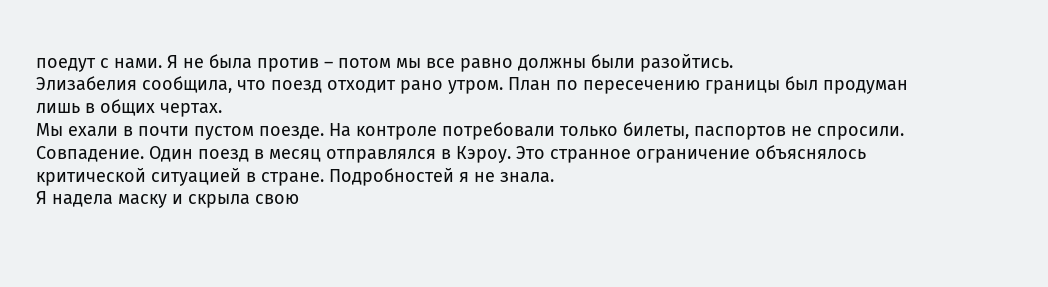поедут с нами. Я не была против – потом мы все равно должны были разойтись.
Элизабелия сообщила, что поезд отходит рано утром. План по пересечению границы был продуман лишь в общих чертах.
Мы ехали в почти пустом поезде. На контроле потребовали только билеты, паспортов не спросили. Совпадение. Один поезд в месяц отправлялся в Кэроу. Это странное ограничение объяснялось критической ситуацией в стране. Подробностей я не знала.
Я надела маску и скрыла свою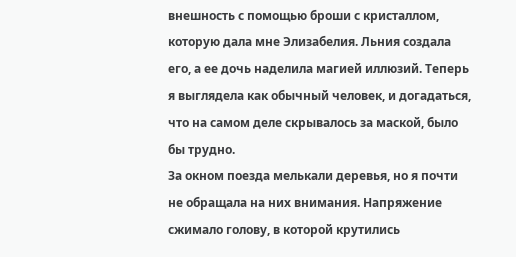внешность с помощью броши с кристаллом, которую дала мне Элизабелия. Льния создала его, а ее дочь наделила магией иллюзий. Теперь я выглядела как обычный человек, и догадаться, что на самом деле скрывалось за маской, было бы трудно.
За окном поезда мелькали деревья, но я почти не обращала на них внимания. Напряжение сжимало голову, в которой крутились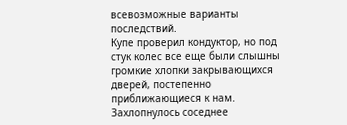всевозможные варианты последствий.
Купе проверил кондуктор, но под стук колес все еще были слышны громкие хлопки закрывающихся дверей, постепенно приближающиеся к нам. Захлопнулось соседнее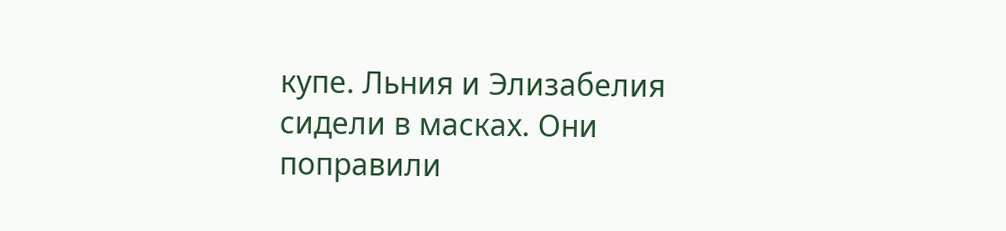купе. Льния и Элизабелия сидели в масках. Они поправили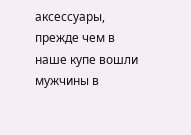аксессуары, прежде чем в наше купе вошли мужчины в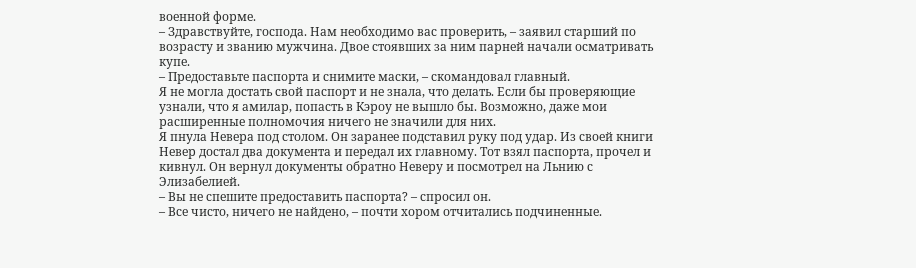военной форме.
– Здравствуйте, господа. Нам необходимо вас проверить, – заявил старший по возрасту и званию мужчина. Двое стоявших за ним парней начали осматривать купе.
– Предоставьте паспорта и снимите маски, – скомандовал главный.
Я не могла достать свой паспорт и не знала, что делать. Если бы проверяющие узнали, что я амилар, попасть в Кэроу не вышло бы. Возможно, даже мои расширенные полномочия ничего не значили для них.
Я пнула Невера под столом. Он заранее подставил руку под удар. Из своей книги Невер достал два документа и передал их главному. Тот взял паспорта, прочел и кивнул. Он вернул документы обратно Неверу и посмотрел на Льнию с Элизабелией.
– Вы не спешите предоставить паспорта? – спросил он.
– Все чисто, ничего не найдено, – почти хором отчитались подчиненные.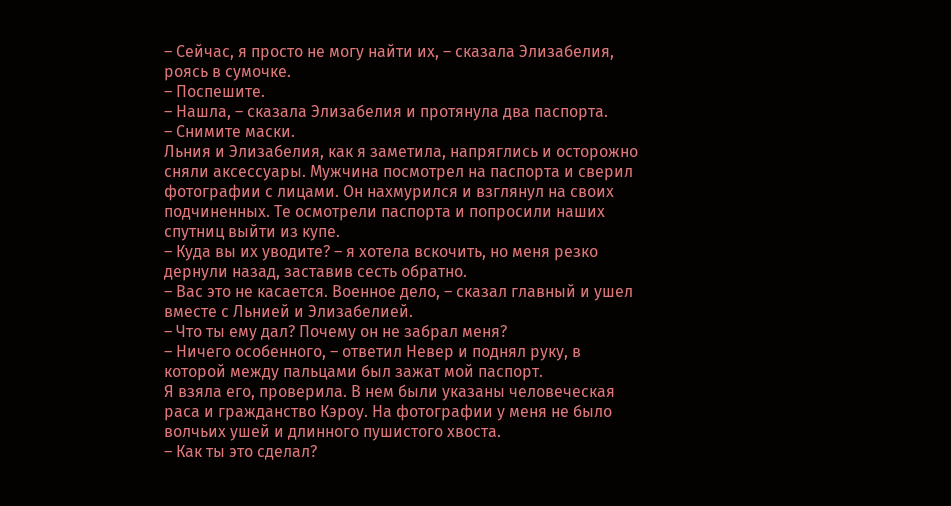– Сейчас, я просто не могу найти их, – сказала Элизабелия, роясь в сумочке.
– Поспешите.
– Нашла, – сказала Элизабелия и протянула два паспорта.
– Снимите маски.
Льния и Элизабелия, как я заметила, напряглись и осторожно сняли аксессуары. Мужчина посмотрел на паспорта и сверил фотографии с лицами. Он нахмурился и взглянул на своих подчиненных. Те осмотрели паспорта и попросили наших спутниц выйти из купе.
– Куда вы их уводите? – я хотела вскочить, но меня резко дернули назад, заставив сесть обратно.
– Вас это не касается. Военное дело, – сказал главный и ушел вместе с Льнией и Элизабелией.
– Что ты ему дал? Почему он не забрал меня?
– Ничего особенного, – ответил Невер и поднял руку, в которой между пальцами был зажат мой паспорт.
Я взяла его, проверила. В нем были указаны человеческая раса и гражданство Кэроу. На фотографии у меня не было волчьих ушей и длинного пушистого хвоста.
– Как ты это сделал?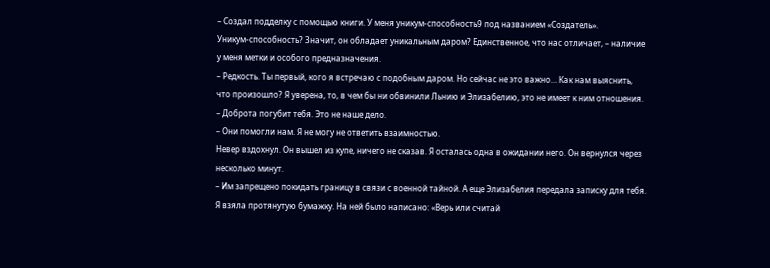– Создал подделку с помощью книги. У меня уникум-способность9 под названием «Создатель».
Уникум-способность? Значит, он обладает уникальным даром? Единственное, что нас отличает, – наличие у меня метки и особого предназначения.
– Редкость. Ты первый, кого я встречаю с подобным даром. Но сейчас не это важно… Как нам выяснить, что произошло? Я уверена, то, в чем бы ни обвинили Льнию и Элизабелию, это не имеет к ним отношения.
– Доброта погубит тебя. Это не наше дело.
– Они помогли нам. Я не могу не ответить взаимностью.
Невер вздохнул. Он вышел из купе, ничего не сказав. Я осталась одна в ожидании него. Он вернулся через несколько минут.
– Им запрещено покидать границу в связи с военной тайной. А еще Элизабелия передала записку для тебя.
Я взяла протянутую бумажку. На ней было написано: «Верь или считай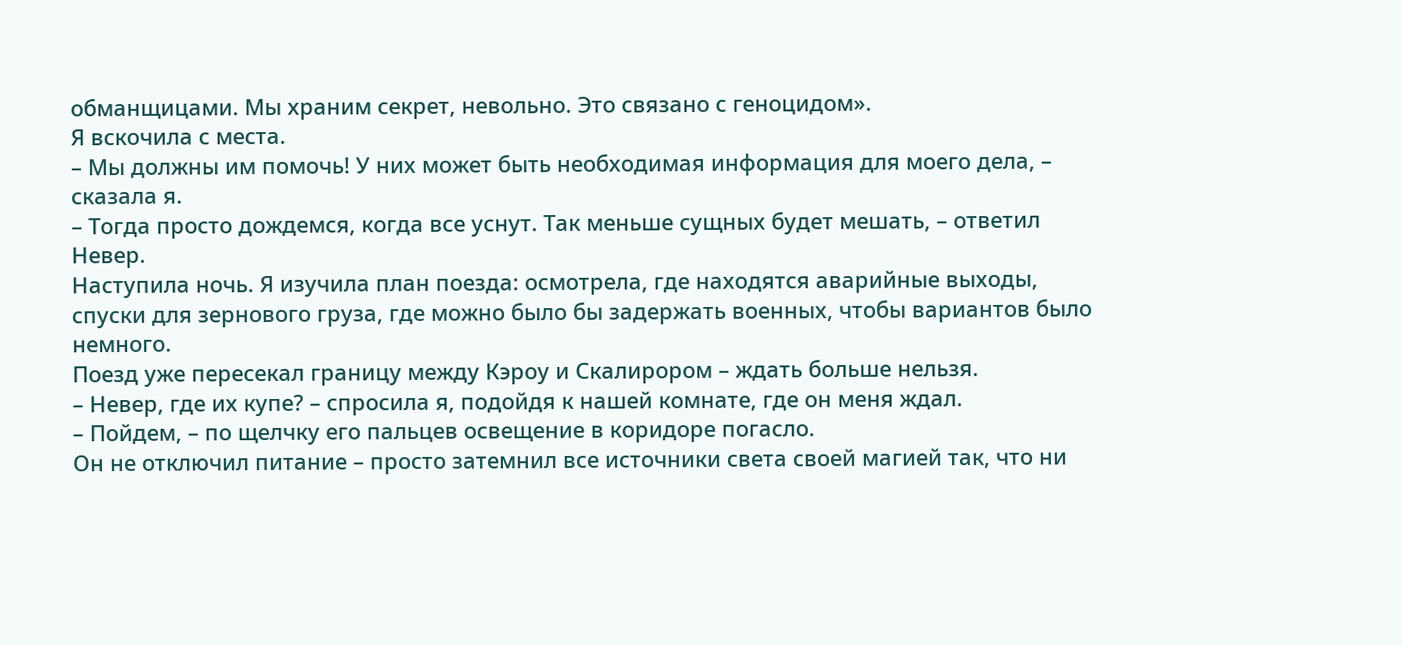обманщицами. Мы храним секрет, невольно. Это связано с геноцидом».
Я вскочила с места.
– Мы должны им помочь! У них может быть необходимая информация для моего дела, – сказала я.
– Тогда просто дождемся, когда все уснут. Так меньше сущных будет мешать, – ответил Невер.
Наступила ночь. Я изучила план поезда: осмотрела, где находятся аварийные выходы, спуски для зернового груза, где можно было бы задержать военных, чтобы вариантов было немного.
Поезд уже пересекал границу между Кэроу и Скалирором – ждать больше нельзя.
– Невер, где их купе? – спросила я, подойдя к нашей комнате, где он меня ждал.
– Пойдем, – по щелчку его пальцев освещение в коридоре погасло.
Он не отключил питание – просто затемнил все источники света своей магией так, что ни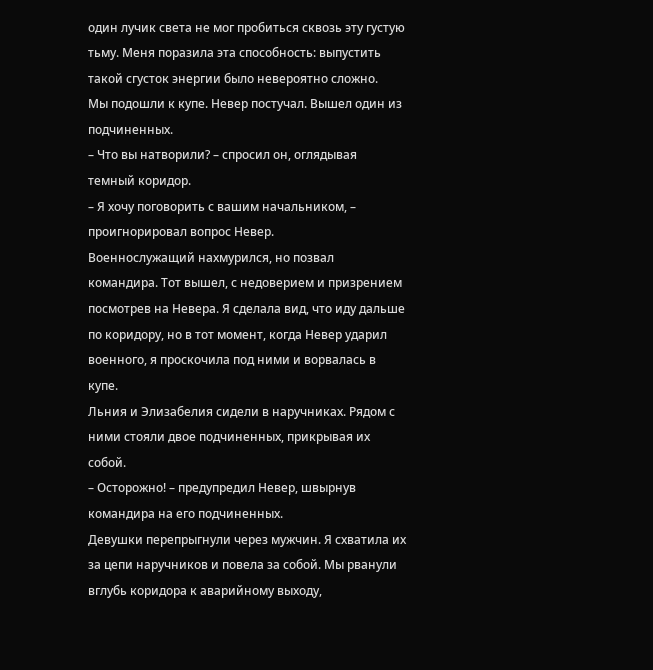один лучик света не мог пробиться сквозь эту густую тьму. Меня поразила эта способность: выпустить такой сгусток энергии было невероятно сложно.
Мы подошли к купе. Невер постучал. Вышел один из подчиненных.
– Что вы натворили? – спросил он, оглядывая темный коридор.
– Я хочу поговорить с вашим начальником, – проигнорировал вопрос Невер.
Военнослужащий нахмурился, но позвал командира. Тот вышел, с недоверием и призрением посмотрев на Невера. Я сделала вид, что иду дальше по коридору, но в тот момент, когда Невер ударил военного, я проскочила под ними и ворвалась в купе.
Льния и Элизабелия сидели в наручниках. Рядом с ними стояли двое подчиненных, прикрывая их собой.
– Осторожно! – предупредил Невер, швырнув командира на его подчиненных.
Девушки перепрыгнули через мужчин. Я схватила их за цепи наручников и повела за собой. Мы рванули вглубь коридора к аварийному выходу,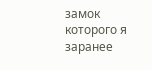замок которого я заранее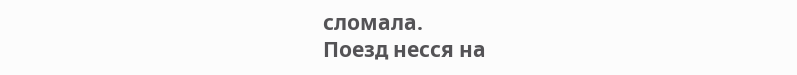сломала.
Поезд несся на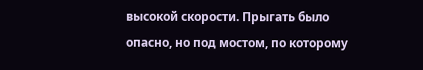высокой скорости. Прыгать было опасно, но под мостом, по которому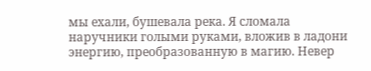мы ехали, бушевала река. Я сломала наручники голыми руками, вложив в ладони энергию, преобразованную в магию. Невер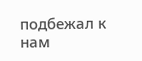подбежал к нам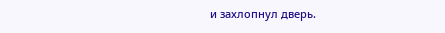и захлопнул дверь.